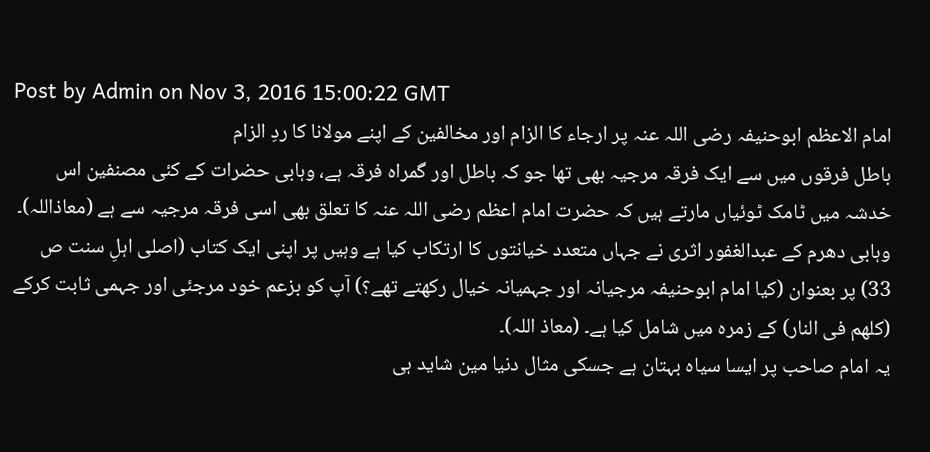Post by Admin on Nov 3, 2016 15:00:22 GMT
امام الاعظم ابوحنیفہ رضی اللہ عنہ پر ارجاء کا الزام اور مخالفین کے اپنے مولانا کا ردِ الزام
باطل فرقوں میں سے ایک فرقہ مرجیہ بھی تھا جو کہ باطل اور گمراہ فرقہ ہے، وہابی حضرات کے کئی مصنفین اس خدشہ میں ٹامک ٹوئیاں مارتے ہیں کہ حضرت امام اعظم رضی اللہ عنہ کا تعلق بھی اسی فرقہ مرجیہ سے ہے (معاذاللہ)۔ وہابی دھرم کے عبدالغفور اثری نے جہاں متعدد خیانتوں کا ارتکاب کیا ہے وہیں پر اپنی ایک کتاب (اصلی اہلِ سنت ص 33) پر بعنوان (کیا امام ابوحنیفہ مرجیانہ اور جہمیانہ خیال رکھتے تھے؟) آپ کو بزعم خود مرجئی اور جہمی ثابت کرکے (کلھم فی النار) کے زمرہ میں شامل کیا ہے۔ (معاذ اللہ)۔
یہ امام صاحب پر ایسا سیاہ بہتان ہے جسکی مثال دنیا مین شاید ہی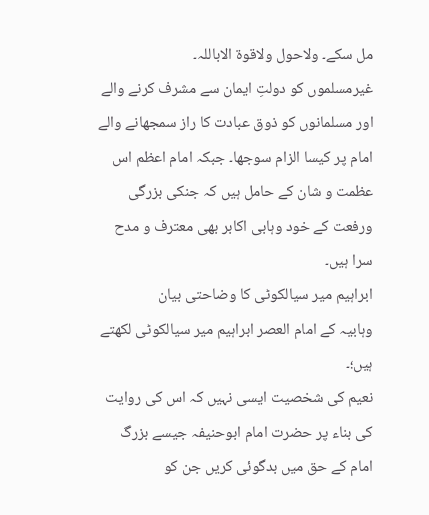مل سکے۔ ولاحول ولاقوۃ الاباللہ۔
غیرمسلموں کو دولتِ ایمان سے مشرف کرنے والے اور مسلمانوں کو ذوق عبادت کا راز سمجھانے والے امام پر کیسا الزام سوجھا۔ جبکہ امام اعظم اس عظمت و شان کے حامل ہیں کہ جنکی بزرگی ورفعت کے خود وہابی اکابر بھی معترف و مدح سرا ہیں۔
ابراہیم میر سیالکوٹی کا وضاحتی بیان
وہابیہ کے امام العصر ابراہیم میر سیالکوٹی لکھتے ہیں؛۔
نعیم کی شخصیت ایسی نہیں کہ اس کی روایت کی بناء پر حضرت امام ابوحنیفہ جیسے بزرگ امام کے حق میں بدگوئی کریں جن کو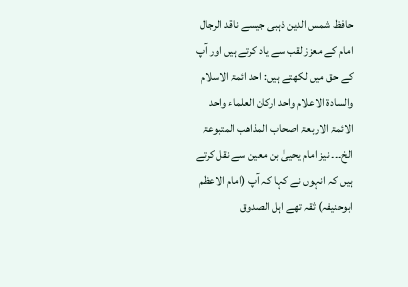حافظ شمس الدین ذہبی جیسے ناقد الرجال امام کے معزز لقب سے یاد کرتے ہیں اور آپ کے حق میں لکھتے ہیں: احد ائمۃ الاسلام والسادۃ الاعلام واحد ارکان العلماء واحد الائمۃ الاربعۃ اصحاب المذاھب المتبوعۃ الخ۔۔۔ نیز امام یحییٰ بن معین سے نقل کرتے ہیں کہ انہوں نے کہا کہ آپ (امام الاعظم ابوحنیفہ) ثقہ تھے اہل الصدوق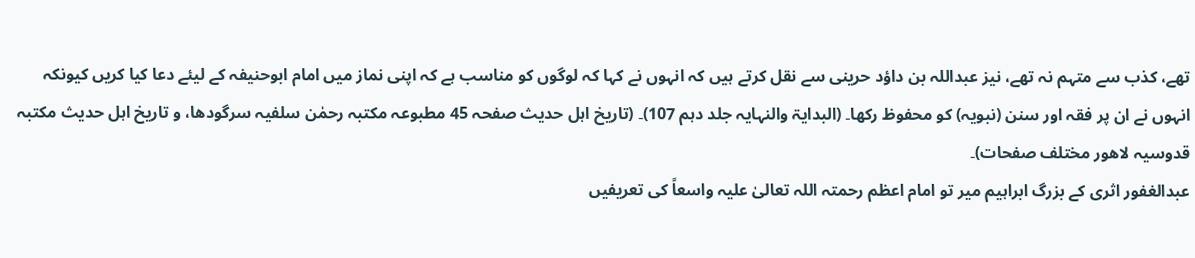تھے، کذب سے متہم نہ تھے، نیز عبداللہ بن داؤد حرینی سے نقل کرتے ہیں کہ انہوں نے کہا کہ لوگوں کو مناسب ہے کہ اپنی نماز میں امام ابوحنیفہ کے لیئے دعا کیا کریں کیونکہ انہوں نے ان پر فقہ اور سنن (نبویہ) کو محفوظ رکھا۔ (البدایۃ والنہایہ جلد دہم 107)۔ (تاریخ اہل حدیث صفحہ 45 مطبوعہ مکتبہ رحمٰن سلفیہ سرگودھا، و تاریخ اہل حدیث مکتبہ قدوسیہ لاھور مختلف صفحات)۔
عبدالغفور اثری کے بزرگ ابراہیم میر تو امام اعظم رحمتہ اللہ تعالیٰ علیہ واسعاً کی تعریفیں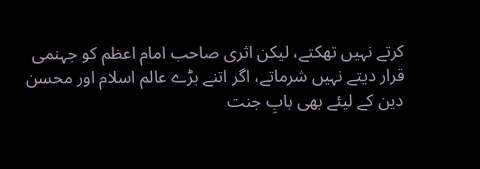کرتے نہیں تھکتے، لیکن اثری صاحب امام اعظم کو جہنمی قرار دیتے نہیں شرماتے، اگر اتنے بڑے عالم اسلام اور محسن دین کے لیئے بھی بابِ جنت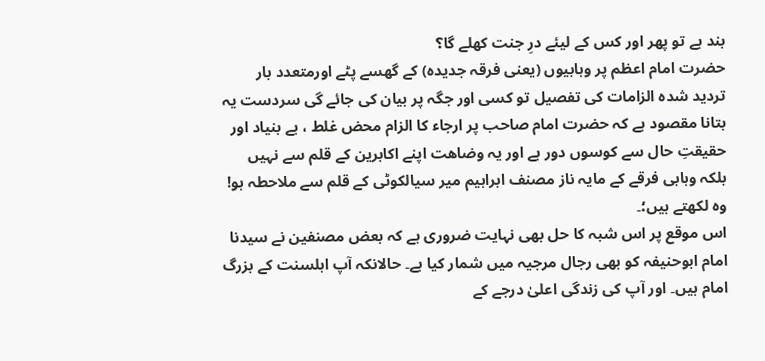بند ہے تو پھر اور کس کے لیئے درِ جنت کھلے گا؟
حضرت امام اعظم پر وہابیوں (یعنی فرقہ جدیدہ) کے گھسے پٹے اورمتعدد بار تردید شدہ الزامات کی تفصیل تو کسی اور جگہ پر بیان کی جائے گی سردست یہ بتانا مقصود ہے کہ حضرت امام صاحب پر ارجاء کا الزام محض غلط ، بے بنیاد اور حقیقتِ حال سے کوسوں دور ہے اور یہ وضاھت اپنے اکابرین کے قلم سے نہیں بلکہ وہابی فرقے کے مایہ ناز مصنف ابراہیم میر سیالکوٹی کے قلم سے ملاحطہ ہو!
وہ لکھتے ہیں؛۔
اس موقع پر اس شبہ کا حل بھی نہایت ضروری ہے کہ بعض مصنفین نے سیدنا امام ابوحنیفہ کو بھی رجال مرجیہ میں شمار کیا ہے۔ حالانکہ آپ اہلسنت کے بزرگ امام ہیں۔ اور آپ کی زندگی اعلیٰ درجے کے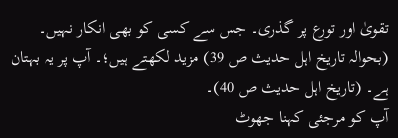تقویٰ اور تورع پر گذری۔ جس سے کسی کو بھی انکار نہیں۔ (بحوالہ تاریخ اہل حدیث ص 39) مزید لکھتے ہیں؛۔ آپ پر یہ بہتان ہے۔ (تاریخ اہل حدیث ص 40)۔
آپ کو مرجئی کہنا جھوٹ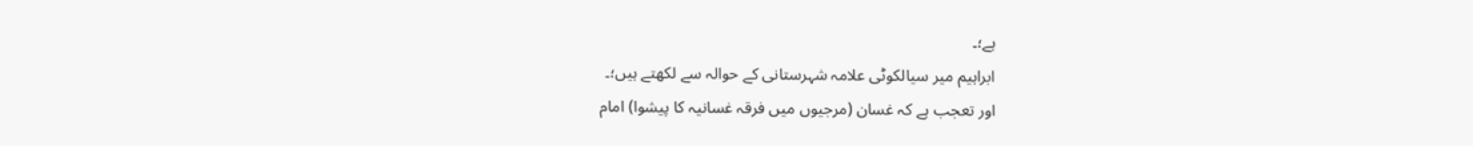ہے؛۔
ابراہیم میر سیالکوٹی علامہ شہرستانی کے حوالہ سے لکھتے ہیں؛۔
اور تعجب ہے کہ غسان (مرجیوں میں فرقہ غسانیہ کا پیشوا) امام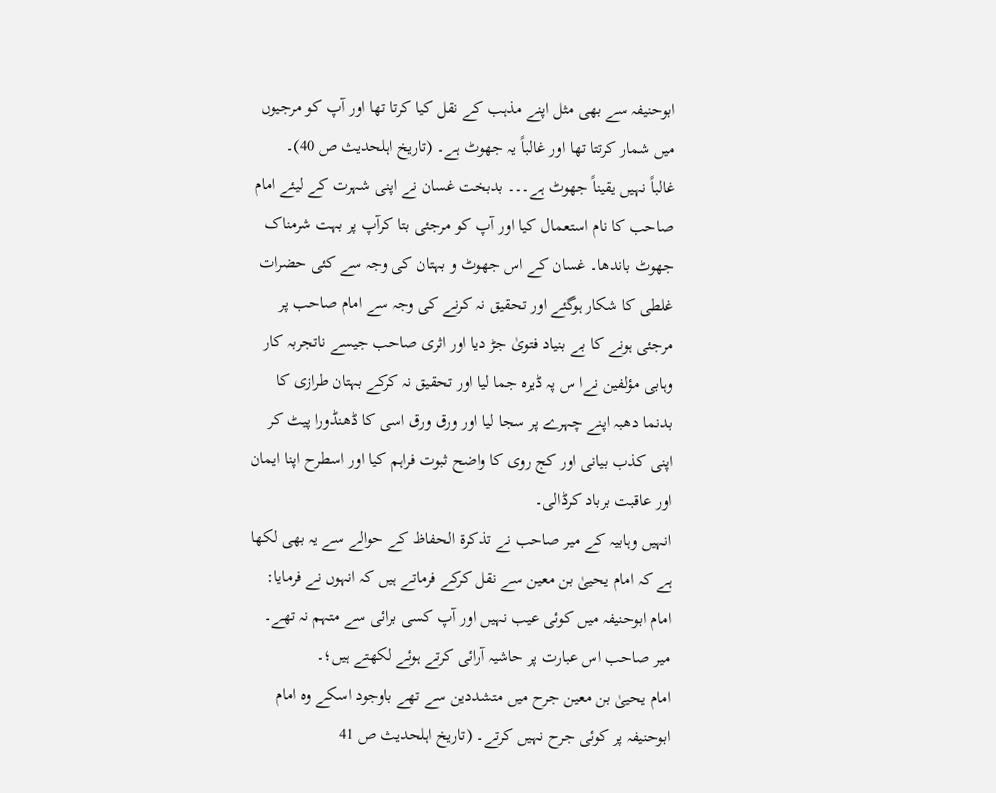ابوحنیفہ سے بھی مثل اپنے مذہب کے نقل کیا کرتا تھا اور آپ کو مرجیوں میں شمار کرتتا تھا اور غالباً یہ جھوٹ ہے۔ (تاریخ اہلحدیث ص 40)۔
غالباً نہیں یقیناً جھوٹ ہے۔۔۔ بدبخت غسان نے اپنی شہرت کے لیئے امام صاحب کا نام استعمال کیا اور آپ کو مرجئی بتا کرآپ پر بہت شرمناک جھوٹ باندھا۔ غسان کے اس جھوٹ و بہتان کی وجہ سے کئی حضرات غلطی کا شکار ہوگئے اور تحقیق نہ کرنے کی وجہ سے امام صاحب پر مرجئی ہونے کا بے بنیاد فتویٰ جڑ دیا اور اثری صاحب جیسے ناتجربہ کار وہابی مؤلفین نےا س پہ ڈیرہ جما لیا اور تحقیق نہ کرکے بہتان طرازی کا بدنما دھبہ اپنے چہرے پر سجا لیا اور ورق ورق اسی کا ڈھنڈورا پیٹ کر اپنی کذب بیانی اور کج روی کا واضح ثبوت فراہم کیا اور اسطرح اپنا ایمان اور عاقبت برباد کرڈالی۔
انہیں وہابیہ کے میر صاحب نے تذکرۃ الحفاظ کے حوالے سے یہ بھی لکھا ہے کہ امام یحییٰ بن معین سے نقل کرکے فرماتے ہیں کہ انہوں نے فرمایا: امام ابوحنیفہ میں کوئی عیب نہیں اور آپ کسی برائی سے متہم نہ تھے۔ میر صاحب اس عبارت پر حاشیہ آرائی کرتے ہوئے لکھتے ہیں؛۔
امام یحییٰ بن معین جرح میں متشددین سے تھے باوجود اسکے وہ امام ابوحنیفہ پر کوئی جرح نہیں کرتے۔ (تاریخ اہلحدیث ص 41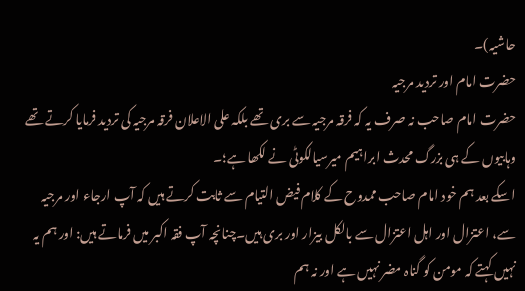حاشیہ)۔
حضرت امام اور تردید مرجیہ
حضرت امام صاحب نہ صرف یہ کہ فرقہ مرجیہ سے بری تھے بلکہ علی الاعلان فرقہ مرجیہ کی تردید فرمایا کرتے تھے
وہابیوں کے ہی بزرگ محدث ابراہیم میرسیالکوٹی نے لکھا ہے؛۔
اسکے بعد ہم خود امام صاحب ممدوح کے کلام فیض التیام سے ثابت کرتے ہیں کہ آپ ارجاء اور مرجیہ سے، اعتزال اور اہل اعتزال سے بالکل بیزار اور بری ہیں۔چنانچہ آپ فقہ اکبر میں فرماتے ہیں: اور ہم یہ نہیں کہتے کہ مومن کو گناہ مضر نہیں ہے اور نہ ہم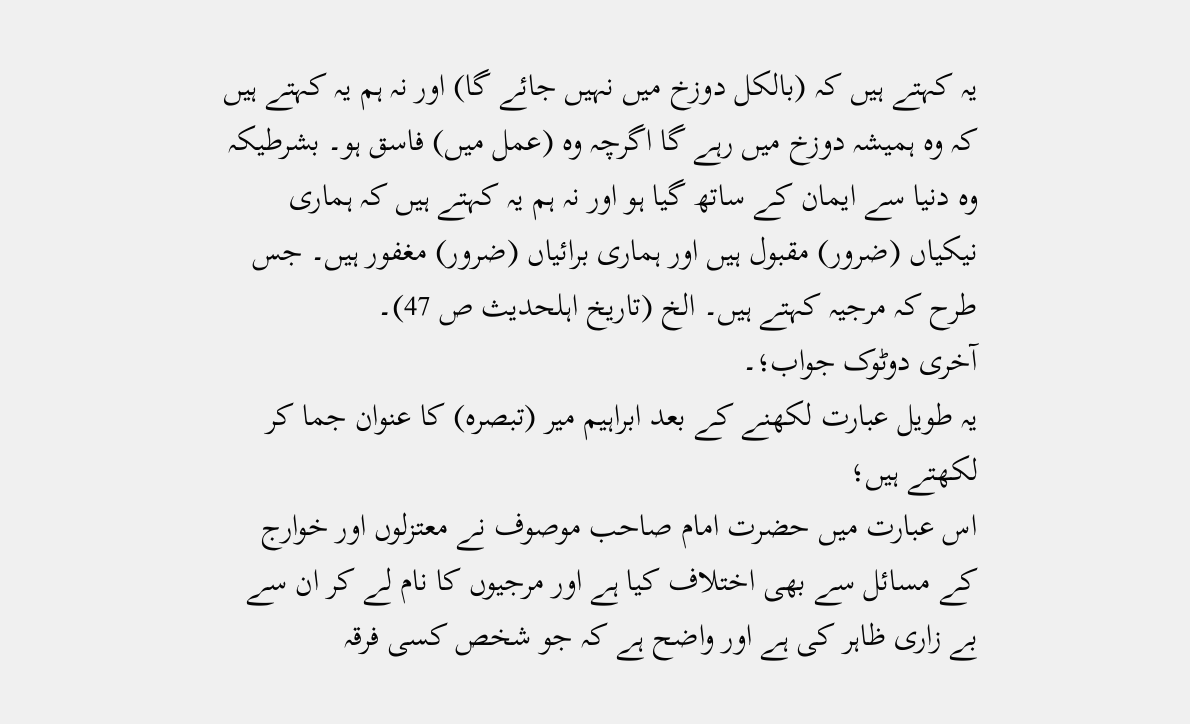یہ کہتے ہیں کہ (بالکل دوزخ میں نہیں جائے گا) اور نہ ہم یہ کہتے ہیں کہ وہ ہمیشہ دوزخ میں رہے گا اگرچہ وہ (عمل میں) فاسق ہو۔ بشرطیکہ وہ دنیا سے ایمان کے ساتھ گیا ہو اور نہ ہم یہ کہتے ہیں کہ ہماری نیکیاں (ضرور) مقبول ہیں اور ہماری برائیاں (ضرور) مغفور ہیں۔ جس طرح کہ مرجیہ کہتے ہیں۔ الخ (تاریخ اہلحدیث ص 47)۔
آخری دوٹوک جواب؛۔
یہ طویل عبارت لکھنے کے بعد ابراہیم میر (تبصرہ) کا عنوان جما کر لکھتے ہیں؛
اس عبارت میں حضرت امام صاحب موصوف نے معتزلوں اور خوارج کے مسائل سے بھی اختلاف کیا ہے اور مرجیوں کا نام لے کر ان سے بے زاری ظاہر کی ہے اور واضح ہے کہ جو شخص کسی فرقہ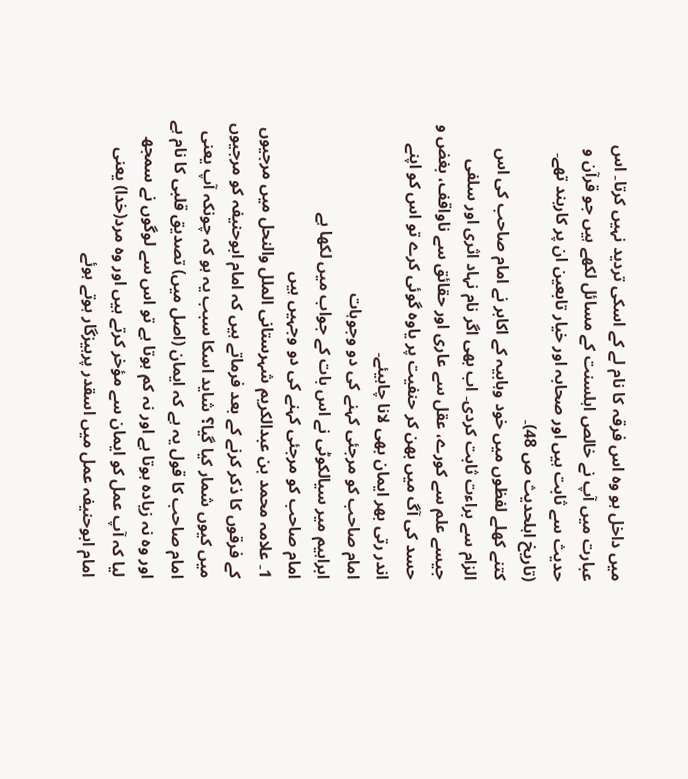میں داخل ہو وہ اس فرقہ کا نام لے کے اسکی تردید نہیں کرتا۔ اس عبارت میں آپ نے خالص اہلسنت کے مسائل لکھے ہیں جو قرآن و حدیث سے ثابت ہیں اور صحابہ اور خیار تابعین ان پر کاربند تھے۔ (تاریخ اہلحدیث ص 48)۔
کتنے کھلے لفظوں میں خود وہابیہ کے اکابر نے امام صاحب کی اس الزام سے براءت ثابت کردی۔ اب بھی اگر نام نہاد اثری اور سلفی جیسے علم سے کورے، عقل سے عاری اور حقائق سے ناواقف، بغض و حسد کی آگ میں بھن کر حنفیت پر یاوہ گوئی کرے تو اس کو اپنے اندر رتی بھر ایمان بھی لانا چاہیئے۔
امام صاحب کو مرجئی کہنے کی دو وجوہات
ابراہیم میر سیالکوٹی نے اس بات کے جواب میں لکھا ہے
امام صاحب کو مرجئی کہنے کی دو وجہیں ہیں
1۔ علامہ محمد بن عبدالکریم شہرستانی الملل والنحل میں مرجیوں کے فرقوں کا ذکر کرنے کے بعد فرماتے ہیں کہ امام ابوحنیفہ کو مرجیوں میں کیوں شمار کیا گیا؟ شاید اسکا سبب یہ ہو کہ چونکہ آپ یعنی امام صاحب کا قول یہ ہے کہ ایمان (اصل میں) تصدیق قلبی کا نام ہے اور وہ نہ زیادہ ہوتا ہے اور نہ کم ہوتا ہے تو اس سے لوگوں نے سمجھ لیا کہ آپ عمل کو ایمان سے مؤخر کرتے ہیں اور وہ مرد(خدا) یعنی امام ابوحنیفہ عمل میں اسقدر پرہیزگار ہوتے ہوئے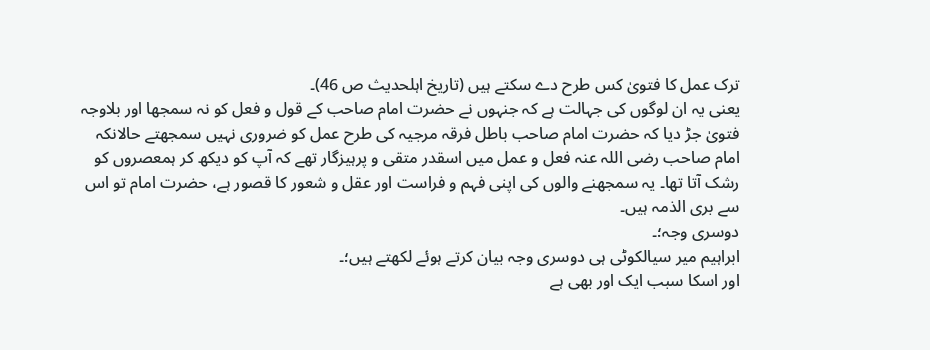ترک عمل کا فتویٰ کس طرح دے سکتے ہیں (تاریخ اہلحدیث ص 46)۔
یعنی یہ ان لوگوں کی جہالت ہے کہ جنہوں نے حضرت امام صاحب کے قول و فعل کو نہ سمجھا اور بلاوجہ فتویٰ جڑ دیا کہ حضرت امام صاحب باطل فرقہ مرجیہ کی طرح عمل کو ضروری نہیں سمجھتے حالانکہ امام صاحب رضی اللہ عنہ فعل و عمل میں اسقدر متقی و پرہیزگار تھے کہ آپ کو دیکھ کر ہمعصروں کو رشک آتا تھا۔ یہ سمجھنے والوں کی اپنی فہم و فراست اور عقل و شعور کا قصور ہے، حضرت امام تو اس سے بری الذمہ ہیں۔
دوسری وجہ؛۔
ابراہیم میر سیالکوٹی ہی دوسری وجہ بیان کرتے ہوئے لکھتے ہیں؛۔
اور اسکا سبب ایک اور بھی ہے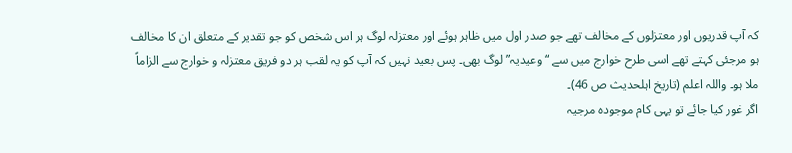کہ آپ قدریوں اور معتزلوں کے مخالف تھے جو صدر اول میں ظاہر ہوئے اور معتزلہ لوگ ہر اس شخص کو جو تقدیر کے متعلق ان کا مخالف ہو مرجئی کہتے تھے اسی طرح خوارج میں سے “وعیدیہ” لوگ بھی۔ پس بعید نہیں کہ آپ کو یہ لقب ہر دو فریق معتزلہ و خوارج سے الزاماً ملا ہو۔ واللہ اعلم (تاریخ اہلحدیث ص 46)۔
اگر غور کیا جائے تو یہی کام موجودہ مرجیہ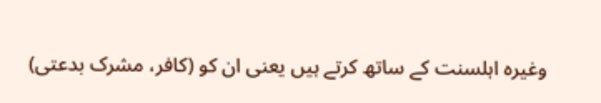وغیرہ اہلسنت کے ساتھ کرتے ہیں یعنی ان کو (کافر، مشرک بدعتی)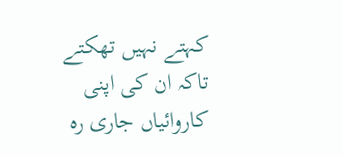کہتے نہیں تھکتے تاکہ ان کی اپنی کاروائیاں جاری رہ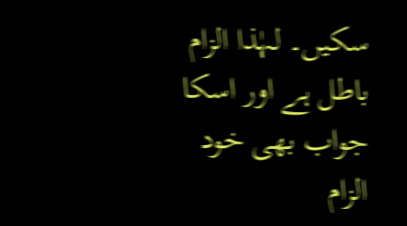سکیں۔ لہٰذا الزام باطل ہے اور اسکا جواب بھی خود الزام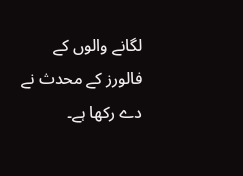لگانے والوں کے فالورز کے محدث نے دے رکھا ہے۔